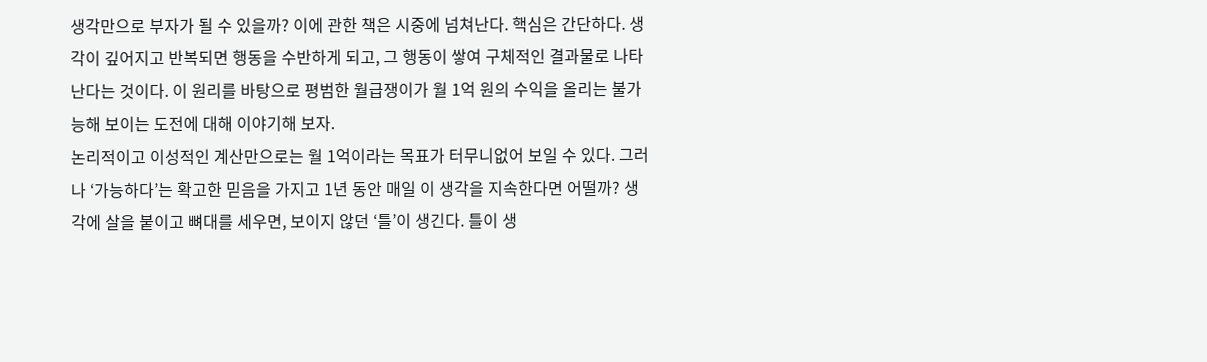생각만으로 부자가 될 수 있을까? 이에 관한 책은 시중에 넘쳐난다. 핵심은 간단하다. 생각이 깊어지고 반복되면 행동을 수반하게 되고, 그 행동이 쌓여 구체적인 결과물로 나타난다는 것이다. 이 원리를 바탕으로 평범한 월급쟁이가 월 1억 원의 수익을 올리는 불가능해 보이는 도전에 대해 이야기해 보자.
논리적이고 이성적인 계산만으로는 월 1억이라는 목표가 터무니없어 보일 수 있다. 그러나 ‘가능하다’는 확고한 믿음을 가지고 1년 동안 매일 이 생각을 지속한다면 어떨까? 생각에 살을 붙이고 뼈대를 세우면, 보이지 않던 ‘틀’이 생긴다. 틀이 생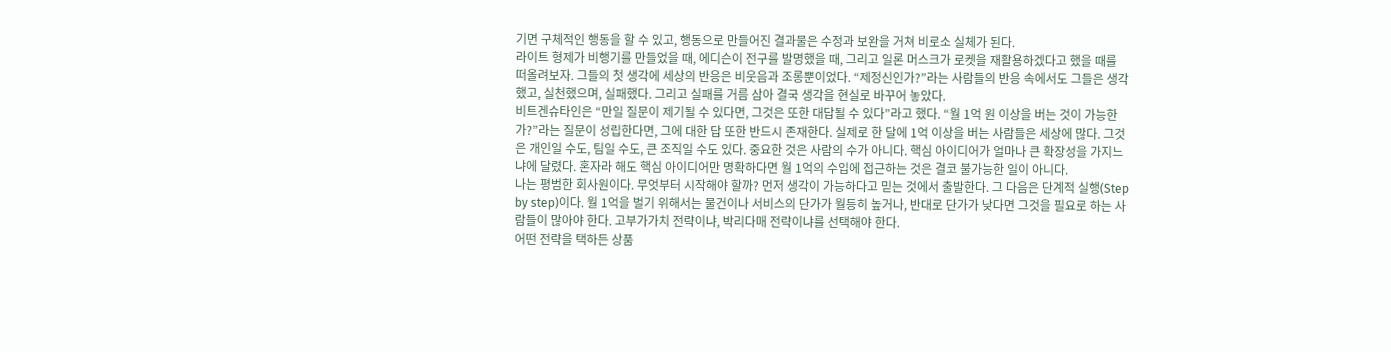기면 구체적인 행동을 할 수 있고, 행동으로 만들어진 결과물은 수정과 보완을 거쳐 비로소 실체가 된다.
라이트 형제가 비행기를 만들었을 때, 에디슨이 전구를 발명했을 때, 그리고 일론 머스크가 로켓을 재활용하겠다고 했을 때를 떠올려보자. 그들의 첫 생각에 세상의 반응은 비웃음과 조롱뿐이었다. “제정신인가?”라는 사람들의 반응 속에서도 그들은 생각했고, 실천했으며, 실패했다. 그리고 실패를 거름 삼아 결국 생각을 현실로 바꾸어 놓았다.
비트겐슈타인은 “만일 질문이 제기될 수 있다면, 그것은 또한 대답될 수 있다”라고 했다. “월 1억 원 이상을 버는 것이 가능한가?”라는 질문이 성립한다면, 그에 대한 답 또한 반드시 존재한다. 실제로 한 달에 1억 이상을 버는 사람들은 세상에 많다. 그것은 개인일 수도, 팀일 수도, 큰 조직일 수도 있다. 중요한 것은 사람의 수가 아니다. 핵심 아이디어가 얼마나 큰 확장성을 가지느냐에 달렸다. 혼자라 해도 핵심 아이디어만 명확하다면 월 1억의 수입에 접근하는 것은 결코 불가능한 일이 아니다.
나는 평범한 회사원이다. 무엇부터 시작해야 할까? 먼저 생각이 가능하다고 믿는 것에서 출발한다. 그 다음은 단계적 실행(Step by step)이다. 월 1억을 벌기 위해서는 물건이나 서비스의 단가가 월등히 높거나, 반대로 단가가 낮다면 그것을 필요로 하는 사람들이 많아야 한다. 고부가가치 전략이냐, 박리다매 전략이냐를 선택해야 한다.
어떤 전략을 택하든 상품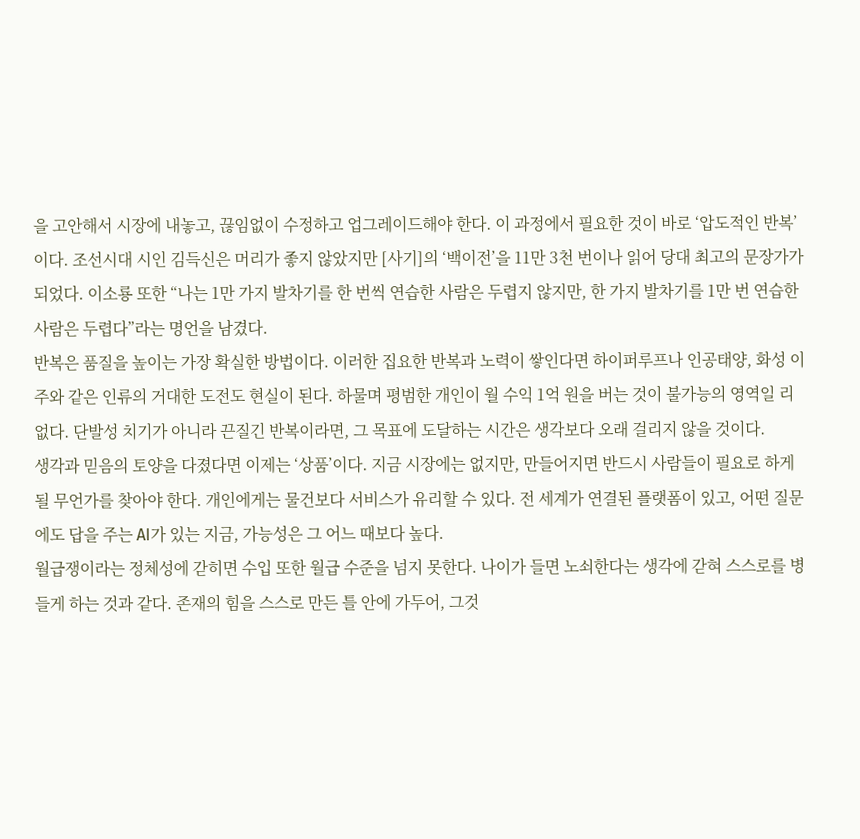을 고안해서 시장에 내놓고, 끊임없이 수정하고 업그레이드해야 한다. 이 과정에서 필요한 것이 바로 ‘압도적인 반복’이다. 조선시대 시인 김득신은 머리가 좋지 않았지만 [사기]의 ‘백이전’을 11만 3천 번이나 읽어 당대 최고의 문장가가 되었다. 이소룡 또한 “나는 1만 가지 발차기를 한 번씩 연습한 사람은 두렵지 않지만, 한 가지 발차기를 1만 번 연습한 사람은 두렵다”라는 명언을 남겼다.
반복은 품질을 높이는 가장 확실한 방법이다. 이러한 집요한 반복과 노력이 쌓인다면 하이퍼루프나 인공태양, 화성 이주와 같은 인류의 거대한 도전도 현실이 된다. 하물며 평범한 개인이 월 수익 1억 원을 버는 것이 불가능의 영역일 리 없다. 단발성 치기가 아니라 끈질긴 반복이라면, 그 목표에 도달하는 시간은 생각보다 오래 걸리지 않을 것이다.
생각과 믿음의 토양을 다졌다면 이제는 ‘상품’이다. 지금 시장에는 없지만, 만들어지면 반드시 사람들이 필요로 하게 될 무언가를 찾아야 한다. 개인에게는 물건보다 서비스가 유리할 수 있다. 전 세계가 연결된 플랫폼이 있고, 어떤 질문에도 답을 주는 AI가 있는 지금, 가능성은 그 어느 때보다 높다.
월급쟁이라는 정체성에 갇히면 수입 또한 월급 수준을 넘지 못한다. 나이가 들면 노쇠한다는 생각에 갇혀 스스로를 병들게 하는 것과 같다. 존재의 힘을 스스로 만든 틀 안에 가두어, 그것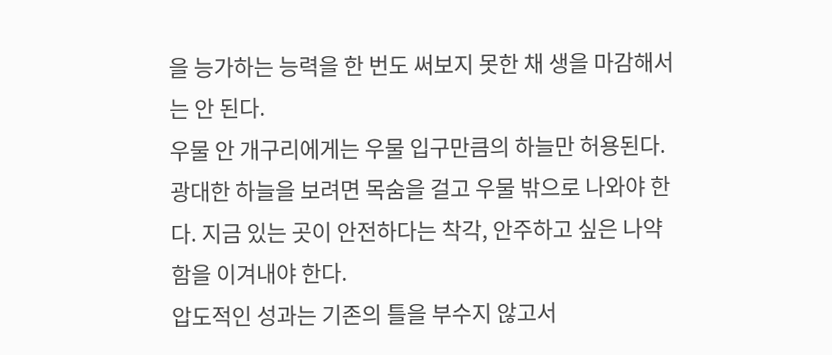을 능가하는 능력을 한 번도 써보지 못한 채 생을 마감해서는 안 된다.
우물 안 개구리에게는 우물 입구만큼의 하늘만 허용된다. 광대한 하늘을 보려면 목숨을 걸고 우물 밖으로 나와야 한다. 지금 있는 곳이 안전하다는 착각, 안주하고 싶은 나약함을 이겨내야 한다.
압도적인 성과는 기존의 틀을 부수지 않고서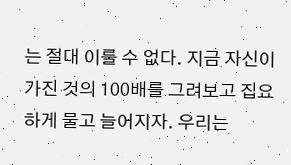는 절대 이룰 수 없다. 지금 자신이 가진 것의 100배를 그려보고 집요하게 물고 늘어지자. 우리는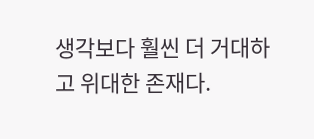생각보다 훨씬 더 거대하고 위대한 존재다.